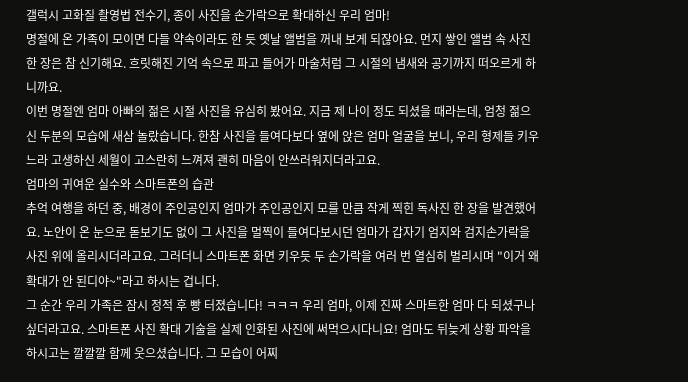갤럭시 고화질 촬영법 전수기, 종이 사진을 손가락으로 확대하신 우리 엄마!
명절에 온 가족이 모이면 다들 약속이라도 한 듯 옛날 앨범을 꺼내 보게 되잖아요. 먼지 쌓인 앨범 속 사진 한 장은 참 신기해요. 흐릿해진 기억 속으로 파고 들어가 마술처럼 그 시절의 냄새와 공기까지 떠오르게 하니까요.
이번 명절엔 엄마 아빠의 젊은 시절 사진을 유심히 봤어요. 지금 제 나이 정도 되셨을 때라는데, 엄청 젊으신 두분의 모습에 새삼 놀랐습니다. 한참 사진을 들여다보다 옆에 앉은 엄마 얼굴을 보니, 우리 형제들 키우느라 고생하신 세월이 고스란히 느껴져 괜히 마음이 안쓰러워지더라고요.
엄마의 귀여운 실수와 스마트폰의 습관
추억 여행을 하던 중, 배경이 주인공인지 엄마가 주인공인지 모를 만큼 작게 찍힌 독사진 한 장을 발견했어요. 노안이 온 눈으로 돋보기도 없이 그 사진을 멀찍이 들여다보시던 엄마가 갑자기 엄지와 검지손가락을 사진 위에 올리시더라고요. 그러더니 스마트폰 화면 키우듯 두 손가락을 여러 번 열심히 벌리시며 "이거 왜 확대가 안 된디야~"라고 하시는 겁니다.
그 순간 우리 가족은 잠시 정적 후 빵 터졌습니다! ㅋㅋㅋ 우리 엄마, 이제 진짜 스마트한 엄마 다 되셨구나 싶더라고요. 스마트폰 사진 확대 기술을 실제 인화된 사진에 써먹으시다니요! 엄마도 뒤늦게 상황 파악을 하시고는 깔깔깔 함께 웃으셨습니다. 그 모습이 어찌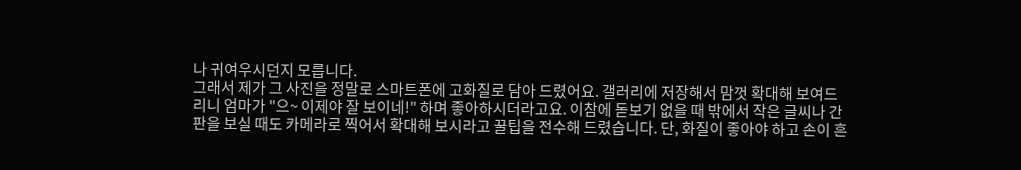나 귀여우시던지 모릅니다.
그래서 제가 그 사진을 정말로 스마트폰에 고화질로 담아 드렸어요. 갤러리에 저장해서 맘껏 확대해 보여드리니 엄마가 "으~ 이제야 잘 보이네!" 하며 좋아하시더라고요. 이참에 돋보기 없을 때 밖에서 작은 글씨나 간판을 보실 때도 카메라로 찍어서 확대해 보시라고 꿀팁을 전수해 드렸습니다. 단, 화질이 좋아야 하고 손이 흔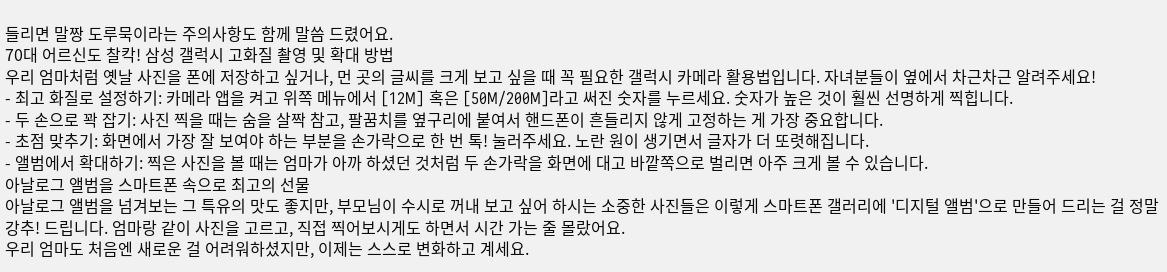들리면 말짱 도루묵이라는 주의사항도 함께 말씀 드렸어요.
70대 어르신도 찰칵! 삼성 갤럭시 고화질 촬영 및 확대 방법
우리 엄마처럼 옛날 사진을 폰에 저장하고 싶거나, 먼 곳의 글씨를 크게 보고 싶을 때 꼭 필요한 갤럭시 카메라 활용법입니다. 자녀분들이 옆에서 차근차근 알려주세요!
- 최고 화질로 설정하기: 카메라 앱을 켜고 위쪽 메뉴에서 [12M] 혹은 [50M/200M]라고 써진 숫자를 누르세요. 숫자가 높은 것이 훨씬 선명하게 찍힙니다.
- 두 손으로 꽉 잡기: 사진 찍을 때는 숨을 살짝 참고, 팔꿈치를 옆구리에 붙여서 핸드폰이 흔들리지 않게 고정하는 게 가장 중요합니다.
- 초점 맞추기: 화면에서 가장 잘 보여야 하는 부분을 손가락으로 한 번 톡! 눌러주세요. 노란 원이 생기면서 글자가 더 또렷해집니다.
- 앨범에서 확대하기: 찍은 사진을 볼 때는 엄마가 아까 하셨던 것처럼 두 손가락을 화면에 대고 바깥쪽으로 벌리면 아주 크게 볼 수 있습니다.
아날로그 앨범을 스마트폰 속으로 최고의 선물
아날로그 앨범을 넘겨보는 그 특유의 맛도 좋지만, 부모님이 수시로 꺼내 보고 싶어 하시는 소중한 사진들은 이렇게 스마트폰 갤러리에 '디지털 앨범'으로 만들어 드리는 걸 정말 강추! 드립니다. 엄마랑 같이 사진을 고르고, 직접 찍어보시게도 하면서 시간 가는 줄 몰랐어요.
우리 엄마도 처음엔 새로운 걸 어려워하셨지만, 이제는 스스로 변화하고 계세요.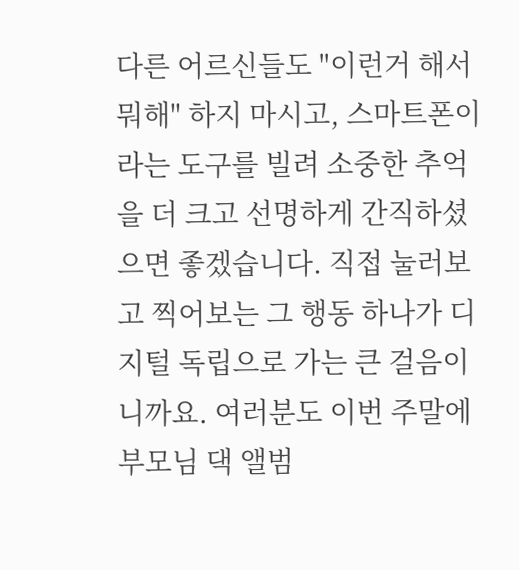다른 어르신들도 "이런거 해서 뭐해" 하지 마시고, 스마트폰이라는 도구를 빌려 소중한 추억을 더 크고 선명하게 간직하셨으면 좋겠습니다. 직접 눌러보고 찍어보는 그 행동 하나가 디지털 독립으로 가는 큰 걸음이니까요. 여러분도 이번 주말에 부모님 댁 앨범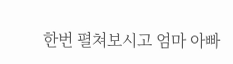한번 펼쳐보시고 엄마 아빠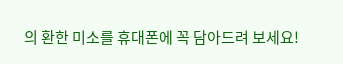의 환한 미소를 휴대폰에 꼭 담아드려 보세요!